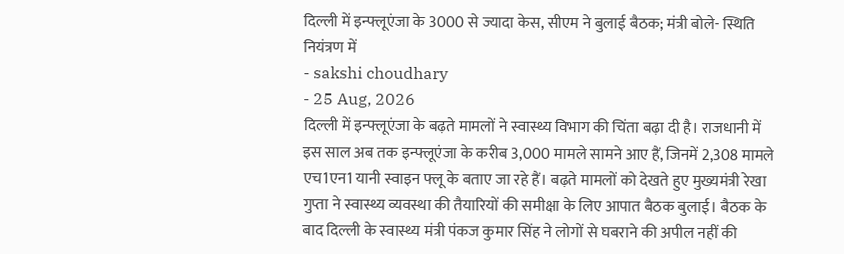दिल्ली में इन्फ्लूएंजा के 3000 से ज्यादा केस, सीएम ने बुलाई बैठक; मंत्री बोले- स्थिति नियंत्रण में
- sakshi choudhary
- 25 Aug, 2026
दिल्ली में इन्फ्लूएंजा के बढ़ते मामलों ने स्वास्थ्य विभाग की चिंता बढ़ा दी है। राजधानी में इस साल अब तक इन्फ्लूएंजा के करीब 3,000 मामले सामने आए हैं, जिनमें 2,308 मामले एच1एन1 यानी स्वाइन फ्लू के बताए जा रहे हैं। बढ़ते मामलों को देखते हुए मुख्यमंत्री रेखा गुप्ता ने स्वास्थ्य व्यवस्था की तैयारियों की समीक्षा के लिए आपात बैठक बुलाई। बैठक के बाद दिल्ली के स्वास्थ्य मंत्री पंकज कुमार सिंह ने लोगों से घबराने की अपील नहीं की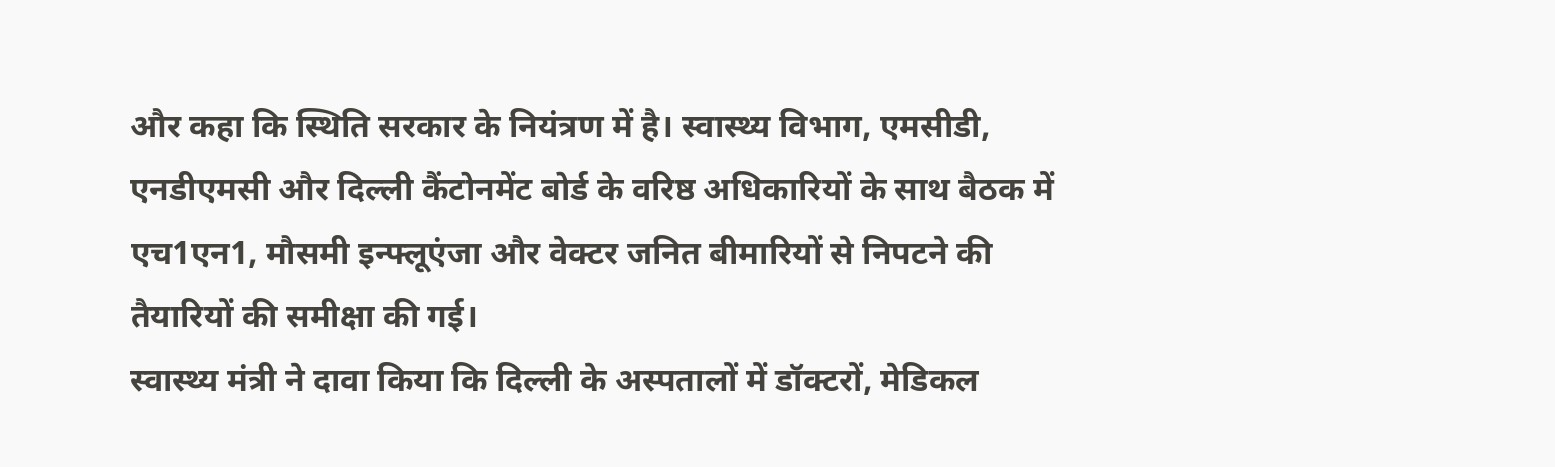और कहा कि स्थिति सरकार के नियंत्रण में है। स्वास्थ्य विभाग, एमसीडी, एनडीएमसी और दिल्ली कैंटोनमेंट बोर्ड के वरिष्ठ अधिकारियों के साथ बैठक में एच1एन1, मौसमी इन्फ्लूएंजा और वेक्टर जनित बीमारियों से निपटने की तैयारियों की समीक्षा की गई।
स्वास्थ्य मंत्री ने दावा किया कि दिल्ली के अस्पतालों में डॉक्टरों, मेडिकल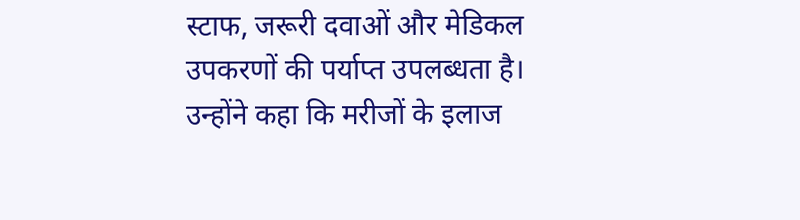स्टाफ, जरूरी दवाओं और मेडिकल उपकरणों की पर्याप्त उपलब्धता है। उन्होंने कहा कि मरीजों के इलाज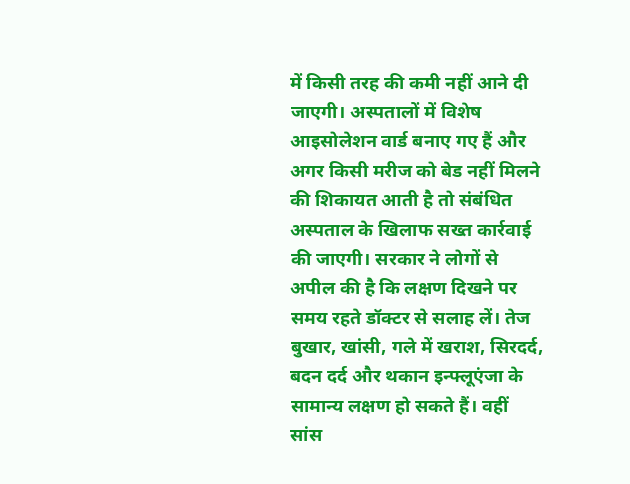में किसी तरह की कमी नहीं आने दी जाएगी। अस्पतालों में विशेष आइसोलेशन वार्ड बनाए गए हैं और अगर किसी मरीज को बेड नहीं मिलने की शिकायत आती है तो संबंधित अस्पताल के खिलाफ सख्त कार्रवाई की जाएगी। सरकार ने लोगों से अपील की है कि लक्षण दिखने पर समय रहते डॉक्टर से सलाह लें। तेज बुखार, खांसी, गले में खराश, सिरदर्द, बदन दर्द और थकान इन्फ्लूएंजा के सामान्य लक्षण हो सकते हैं। वहीं सांस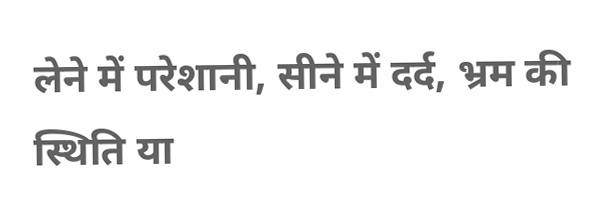लेने में परेशानी, सीने में दर्द, भ्रम की स्थिति या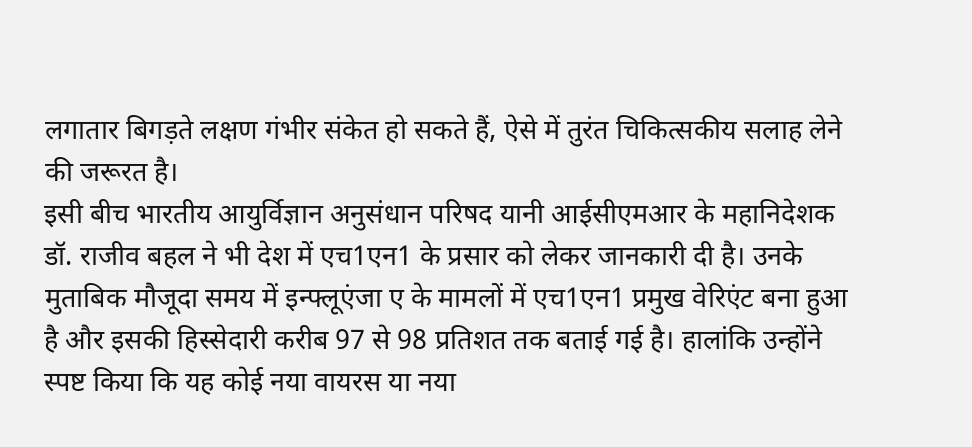लगातार बिगड़ते लक्षण गंभीर संकेत हो सकते हैं, ऐसे में तुरंत चिकित्सकीय सलाह लेने की जरूरत है।
इसी बीच भारतीय आयुर्विज्ञान अनुसंधान परिषद यानी आईसीएमआर के महानिदेशक डॉ. राजीव बहल ने भी देश में एच1एन1 के प्रसार को लेकर जानकारी दी है। उनके मुताबिक मौजूदा समय में इन्फ्लूएंजा ए के मामलों में एच1एन1 प्रमुख वेरिएंट बना हुआ है और इसकी हिस्सेदारी करीब 97 से 98 प्रतिशत तक बताई गई है। हालांकि उन्होंने स्पष्ट किया कि यह कोई नया वायरस या नया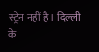स्ट्रेन नहीं है। दिल्ली के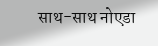साथ-साथ नोएडा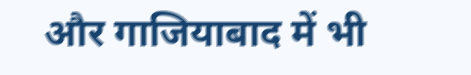और गाजियाबाद में भी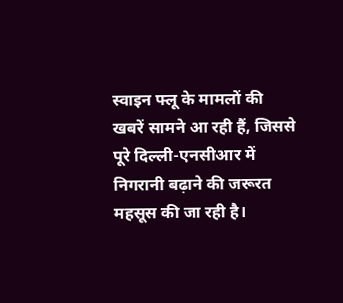स्वाइन फ्लू के मामलों की खबरें सामने आ रही हैं, जिससे पूरे दिल्ली-एनसीआर में निगरानी बढ़ाने की जरूरत महसूस की जा रही है।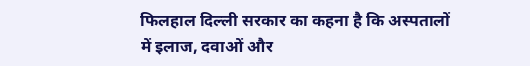फिलहाल दिल्ली सरकार का कहना है कि अस्पतालों में इलाज, दवाओं और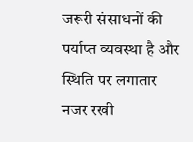जरूरी संसाधनों की पर्याप्त व्यवस्था है और स्थिति पर लगातार नजर रखी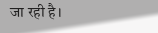जा रही है।